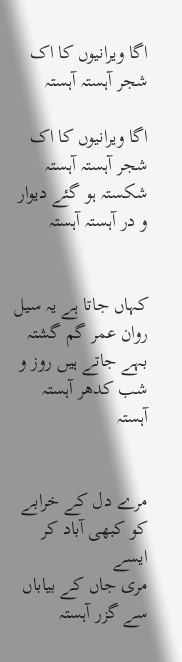اگا ویرانیوں کا اک شجر آہستہ آہستہ

اگا ویرانیوں کا اک شجر آہستہ آہستہ
شکستہ ہو گئے دیوار و در آہستہ آہستہ


کہاں جاتا ہے یہ سیل روان عمر گم گشتہ
بہے جاتے ہیں روز و شب کدھر آہستہ آہستہ


مرے دل کے خرابے کو کبھی آباد کر ایسے
مری جاں کے بیاباں سے گزر آہستہ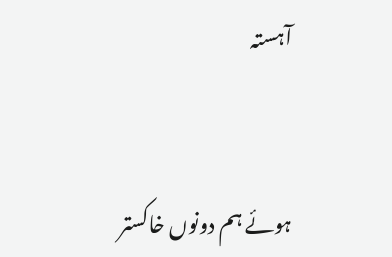آہستہ


ہوئے ہم دونوں خاکستر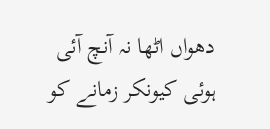دھواں اٹھا نہ آنچ آئی
ہوئی کیونکر زمانے کو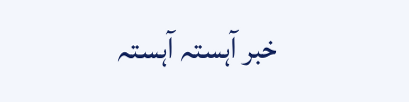خبر آہستہ آہستہ